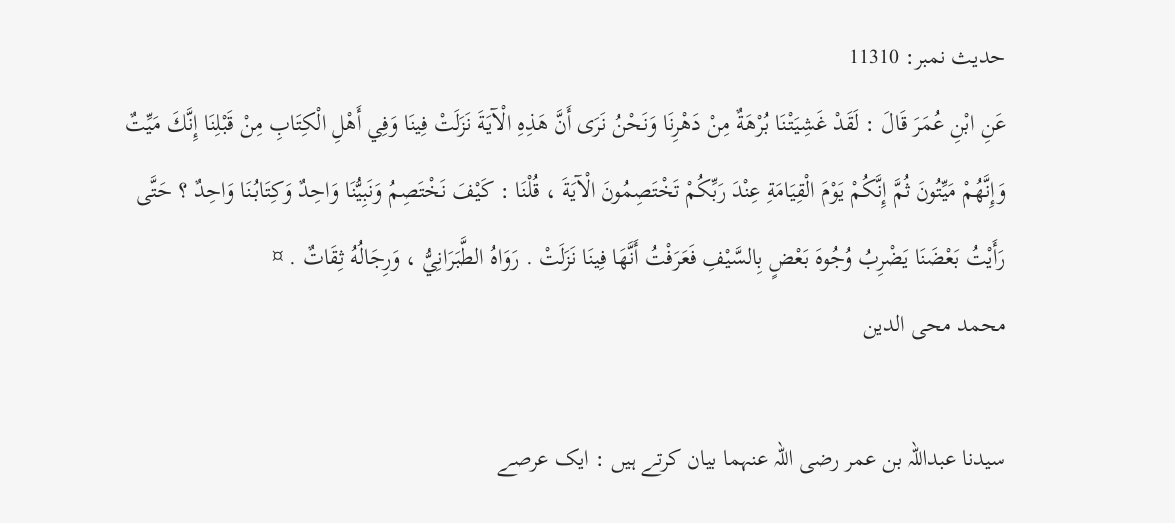حدیث نمبر: 11310
عَنِ ابْنِ عُمَرَ قَالَ : لَقَدْ غَشِيَتْنَا بُرْهَةٌ مِنْ دَهْرِنَا وَنَحْنُ نَرَى أَنَّ هَذِهِ الْآيَةَ نَزَلَتْ فِينَا وَفِي أَهْلِ الْكِتَابِ مِنْ قَبْلِنَا إِنَّكَ مَيِّتٌ وَإِنَّهُمْ مَيِّتُونَ ثُمَّ إِنَّكُمْ يَوْمَ الْقِيَامَةِ عِنْدَ رَبِّكُمْ تَخْتَصِمُونَ الْآيَةَ ، قُلْنَا : كَيْفَ نَخْتَصِمُ وَنَبِيُّنَا وَاحِدٌ وَكِتَابُنَا وَاحِدٌ ؟ حَتَّى رَأَيْتُ بَعْضَنَا يَضْرِبُ وُجُوهَ بَعْضٍ بِالسَّيْفِ فَعَرَفْتُ أَنَّهَا فِينَا نَزَلَتْ . رَوَاهُ الطَّبَرَانِيُّ ، وَرِجَالُهُ ثِقَاتٌ . ¤
محمد محی الدین

سیدنا عبداللہ بن عمر رضی اللہ عنہما بیان کرتے ہیں : ایک عرصے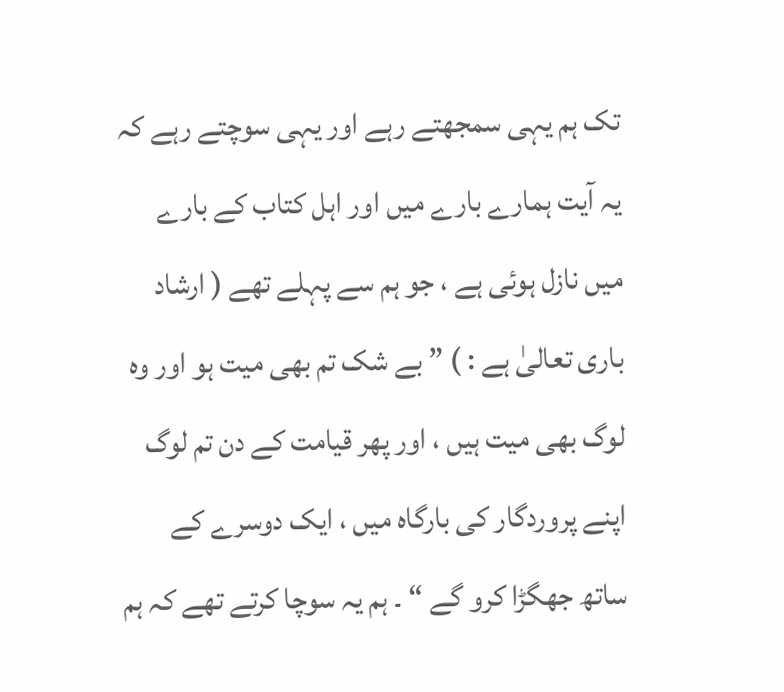تک ہم یہی سمجھتے رہے اور یہی سوچتے رہے کہ یہ آیت ہمارے بارے میں اور اہل کتاب کے بارے میں نازل ہوئی ہے ، جو ہم سے پہلے تھے ( ارشاد باری تعالیٰ ہے : ) ” بے شک تم بھی میت ہو اور وہ لوگ بھی میت ہیں ، اور پھر قیامت کے دن تم لوگ اپنے پروردگار کی بارگاہ میں ، ایک دوسرے کے ساتھ جھگڑا کرو گے “ ۔ ہم یہ سوچا کرتے تھے کہ ہم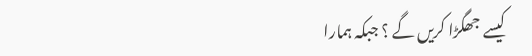کیسے جھگڑا کریں گے ؟ جبکہ ہمارا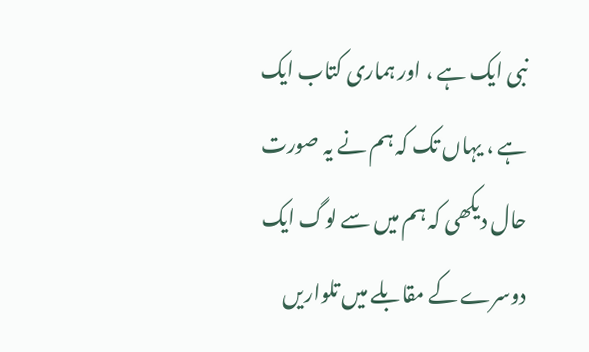نبی ایک ہے ، اور ہماری کتاب ایک ہے ، یہاں تک کہ ہم نے یہ صورت حال دیکھی کہ ہم میں سے لوگ ایک دوسرے کے مقابلے میں تلواریں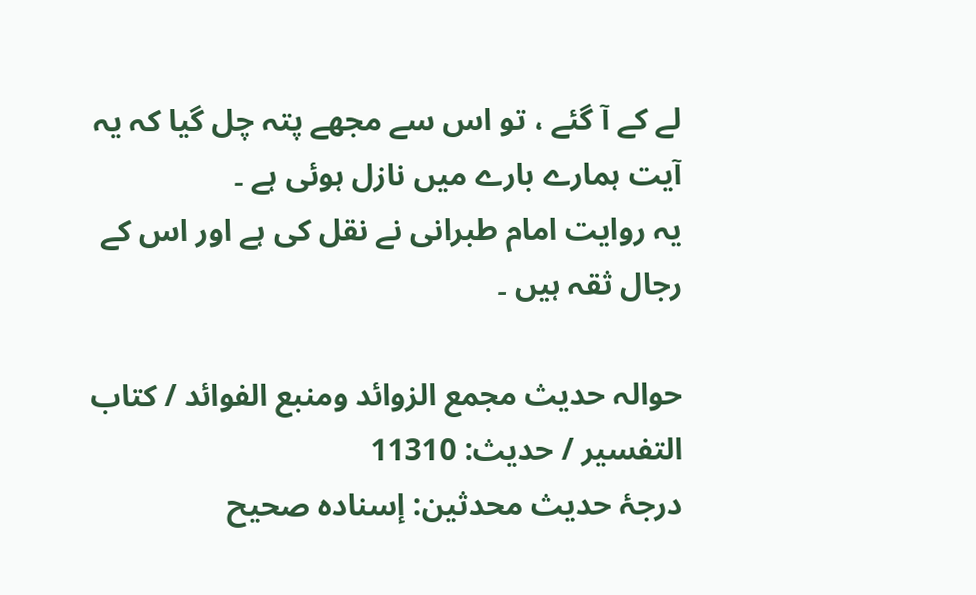لے کے آ گئے ، تو اس سے مجھے پتہ چل گیا کہ یہ آیت ہمارے بارے میں نازل ہوئی ہے ۔
یہ روایت امام طبرانی نے نقل کی ہے اور اس کے رجال ثقہ ہیں ۔

حوالہ حدیث مجمع الزوائد ومنبع الفوائد / كتاب التفسير / حدیث: 11310
درجۂ حدیث محدثین: إسنادہ صحیح